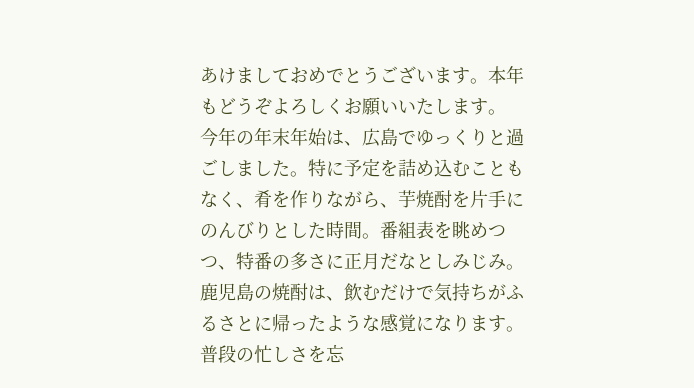あけましておめでとうございます。本年もどうぞよろしくお願いいたします。
今年の年末年始は、広島でゆっくりと過ごしました。特に予定を詰め込むこともなく、肴を作りながら、芋焼酎を片手にのんびりとした時間。番組表を眺めつつ、特番の多さに正月だなとしみじみ。鹿児島の焼酎は、飲むだけで気持ちがふるさとに帰ったような感覚になります。普段の忙しさを忘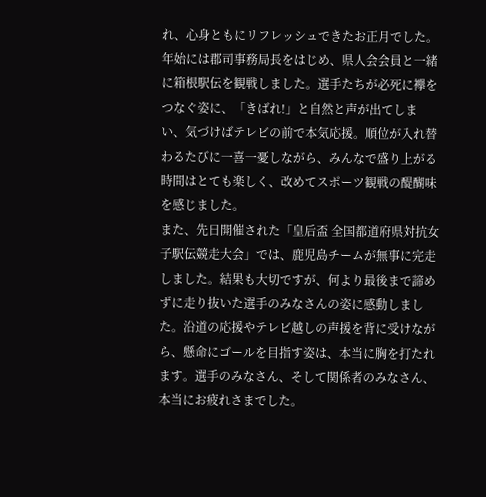れ、心身ともにリフレッシュできたお正月でした。
年始には郡司事務局長をはじめ、県人会会員と一緒に箱根駅伝を観戦しました。選手たちが必死に襷をつなぐ姿に、「きばれ!」と自然と声が出てしまい、気づけばテレビの前で本気応援。順位が入れ替わるたびに一喜一憂しながら、みんなで盛り上がる時間はとても楽しく、改めてスポーツ観戦の醍醐味を感じました。
また、先日開催された「皇后盃 全国都道府県対抗女子駅伝競走大会」では、鹿児島チームが無事に完走しました。結果も大切ですが、何より最後まで諦めずに走り抜いた選手のみなさんの姿に感動しました。沿道の応援やテレビ越しの声援を背に受けながら、懸命にゴールを目指す姿は、本当に胸を打たれます。選手のみなさん、そして関係者のみなさん、本当にお疲れさまでした。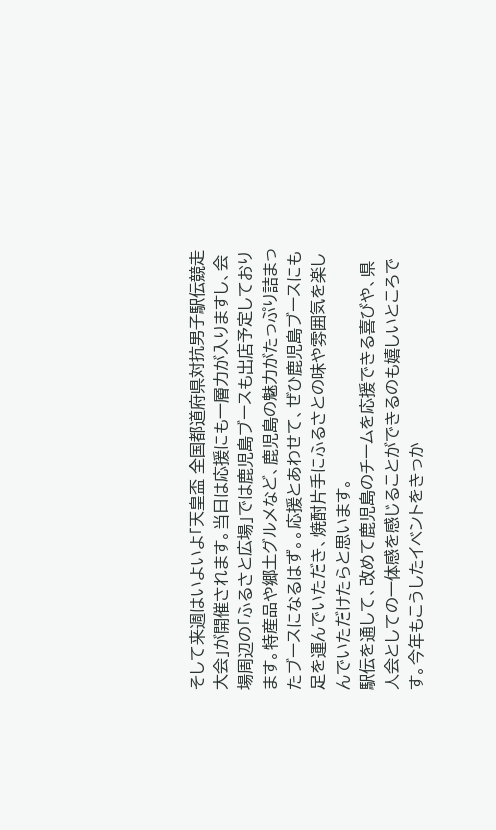そして来週はいよいよ「天皇盃 全国都道府県対抗男子駅伝競走大会」が開催されます。当日は応援にも一層力が入りますし、会場周辺の「ふるさと広場」では鹿児島ブースも出店予定しております。特産品や郷土グルメなど、鹿児島の魅力がたっぷり詰まったブースになるはず。。応援とあわせて、ぜひ鹿児島ブースにも足を運んでいただき、焼酎片手にふるさとの味や雰囲気を楽しんでいただけたらと思います。
駅伝を通して、改めて鹿児島のチームを応援できる喜びや、県人会としての一体感を感じることができるのも嬉しいところです。今年もこうしたイベントをきっか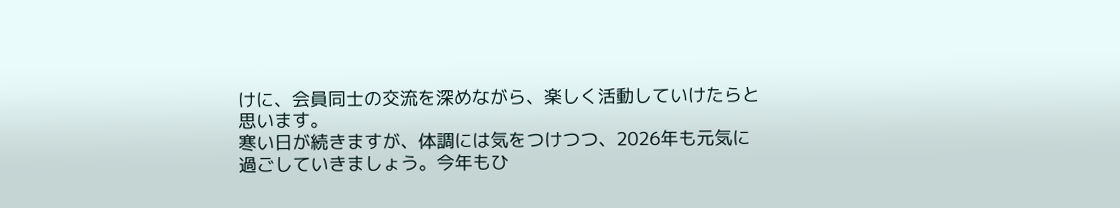けに、会員同士の交流を深めながら、楽しく活動していけたらと思います。
寒い日が続きますが、体調には気をつけつつ、2026年も元気に過ごしていきましょう。今年もひ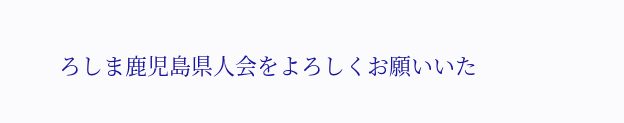ろしま鹿児島県人会をよろしくお願いいた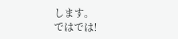します。
ではでは!